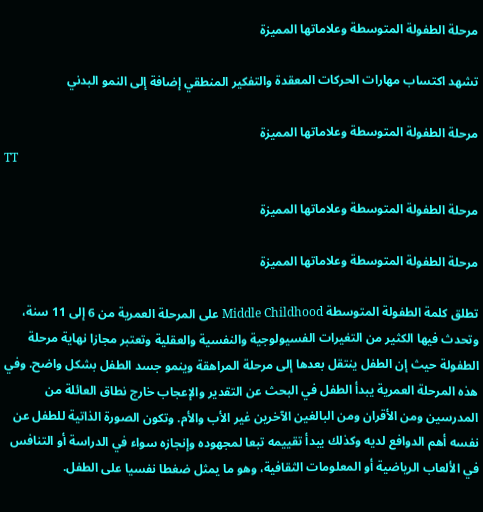مرحلة الطفولة المتوسطة وعلاماتها المميزة

تشهد اكتساب مهارات الحركات المعقدة والتفكير المنطقي إضافة إلى النمو البدني

مرحلة الطفولة المتوسطة وعلاماتها المميزة
TT

مرحلة الطفولة المتوسطة وعلاماتها المميزة

مرحلة الطفولة المتوسطة وعلاماتها المميزة

تطلق كلمة الطفولة المتوسطة Middle Childhood على المرحلة العمرية من 6 إلى 11 سنة، وتحدث فيها الكثير من التغيرات الفسيولوجية والنفسية والعقلية وتعتبر مجازا نهاية مرحلة الطفولة حيث إن الطفل ينتقل بعدها إلى مرحلة المراهقة وينمو جسد الطفل بشكل واضح. وفي هذه المرحلة العمرية يبدأ الطفل في البحث عن التقدير والإعجاب خارج نطاق العائلة من المدرسين ومن الأقران ومن البالغين الآخرين غير الأب والأم. وتكون الصورة الذاتية للطفل عن نفسه أهم الدوافع لديه وكذلك يبدأ تقييمه تبعا لمجهوده وإنجازه سواء في الدراسة أو التنافس في الألعاب الرياضية أو المعلومات الثقافية، وهو ما يمثل ضغطا نفسيا على الطفل.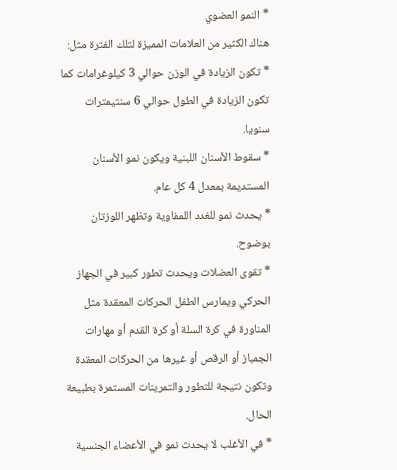* النمو العضوي
هناك الكثير من العلامات المميزة لتلك الفترة مثل:
* تكون الزيادة في الوزن حوالي 3 كيلوغرامات كما تكون الزيادة في الطول حوالي 6 سنتيمترات سنويا.
* سقوط الأسنان اللبنية ويكون نمو الأسنان المستديمة بمعدل 4 كل عام.
* يحدث نمو للغدد اللمفاوية وتظهر اللوزتان بوضوح.
* تقوى العضلات ويحدث تطور كبير في الجهاز الحركي ويمارس الطفل الحركات المعقدة مثل المناورة في كرة السلة أو كرة القدم أو مهارات الجمباز أو الرقص أو غيرها من الحركات المعقدة وتكون نتيجة للتطور والتمرينات المستمرة بطبيعة الحال.
* في الأغلب لا يحدث نمو في الأعضاء الجنسية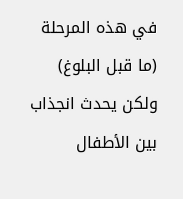في هذه المرحلة (ما قبل البلوغ) ولكن يحدث انجذاب بين الأطفال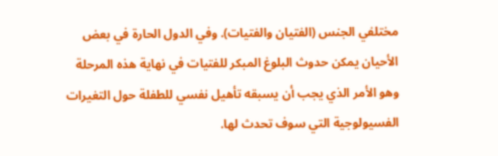مختلفي الجنس (الفتيان والفتيات). وفي الدول الحارة في بعض الأحيان يمكن حدوث البلوغ المبكر للفتيات في نهاية هذه المرحلة وهو الأمر الذي يجب أن يسبقه تأهيل نفسي للطفلة حول التغيرات الفسيولوجية التي سوف تحدث لها.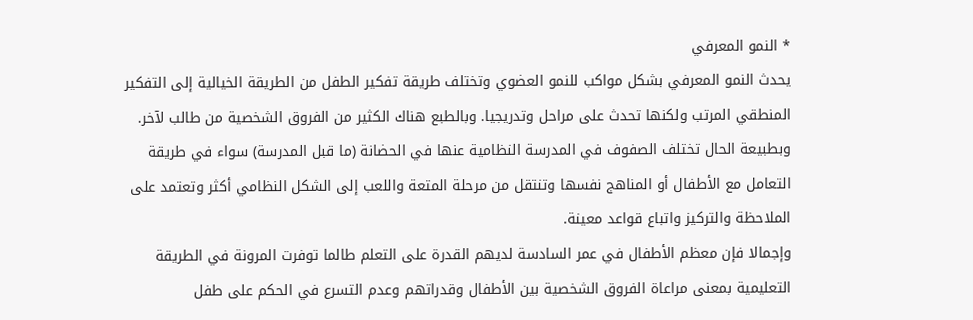* النمو المعرفي
يحدث النمو المعرفي بشكل مواكب للنمو العضوي وتختلف طريقة تفكير الطفل من الطريقة الخيالية إلى التفكير المنطقي المرتب ولكنها تحدث على مراحل وتدريجيا. وبالطبع هناك الكثير من الفروق الشخصية من طالب لآخر.
وبطبيعة الحال تختلف الصفوف في المدرسة النظامية عنها في الحضانة (ما قبل المدرسة) سواء في طريقة التعامل مع الأطفال أو المناهج نفسها وتنتقل من مرحلة المتعة واللعب إلى الشكل النظامي أكثر وتعتمد على الملاحظة والتركيز واتباع قواعد معينة.
وإجمالا فإن معظم الأطفال في عمر السادسة لديهم القدرة على التعلم طالما توفرت المرونة في الطريقة التعليمية بمعنى مراعاة الفروق الشخصية بين الأطفال وقدراتهم وعدم التسرع في الحكم على طفل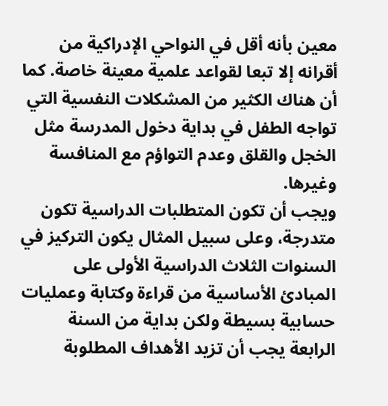معين بأنه أقل في النواحي الإدراكية من أقرانه إلا تبعا لقواعد علمية معينة خاصة. كما أن هناك الكثير من المشكلات النفسية التي تواجه الطفل في بداية دخول المدرسة مثل الخجل والقلق وعدم التواؤم مع المنافسة وغيرها.
ويجب أن تكون المتطلبات الدراسية تكون متدرجة، وعلى سبيل المثال يكون التركيز في السنوات الثلاث الدراسية الأولى على المبادئ الأساسية من قراءة وكتابة وعمليات حسابية بسيطة ولكن بداية من السنة الرابعة يجب أن تزيد الأهداف المطلوبة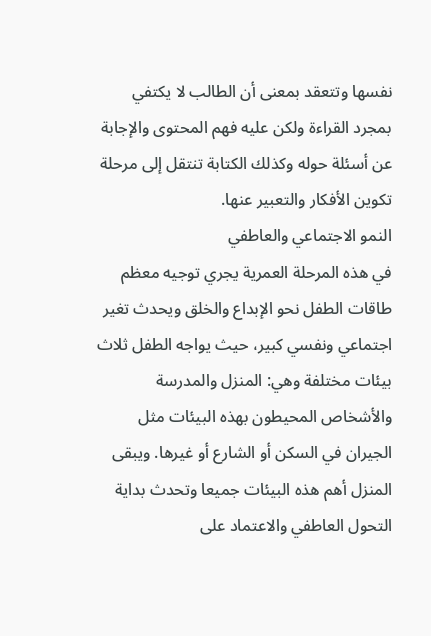نفسها وتتعقد بمعنى أن الطالب لا يكتفي بمجرد القراءة ولكن عليه فهم المحتوى والإجابة عن أسئلة حوله وكذلك الكتابة تنتقل إلى مرحلة تكوين الأفكار والتعبير عنها.
النمو الاجتماعي والعاطفي
في هذه المرحلة العمرية يجري توجيه معظم طاقات الطفل نحو الإبداع والخلق ويحدث تغير اجتماعي ونفسي كبير، حيث يواجه الطفل ثلاث بيئات مختلفة وهي: المنزل والمدرسة والأشخاص المحيطون بهذه البيئات مثل الجيران في السكن أو الشارع أو غيرها. ويبقى المنزل أهم هذه البيئات جميعا وتحدث بداية التحول العاطفي والاعتماد على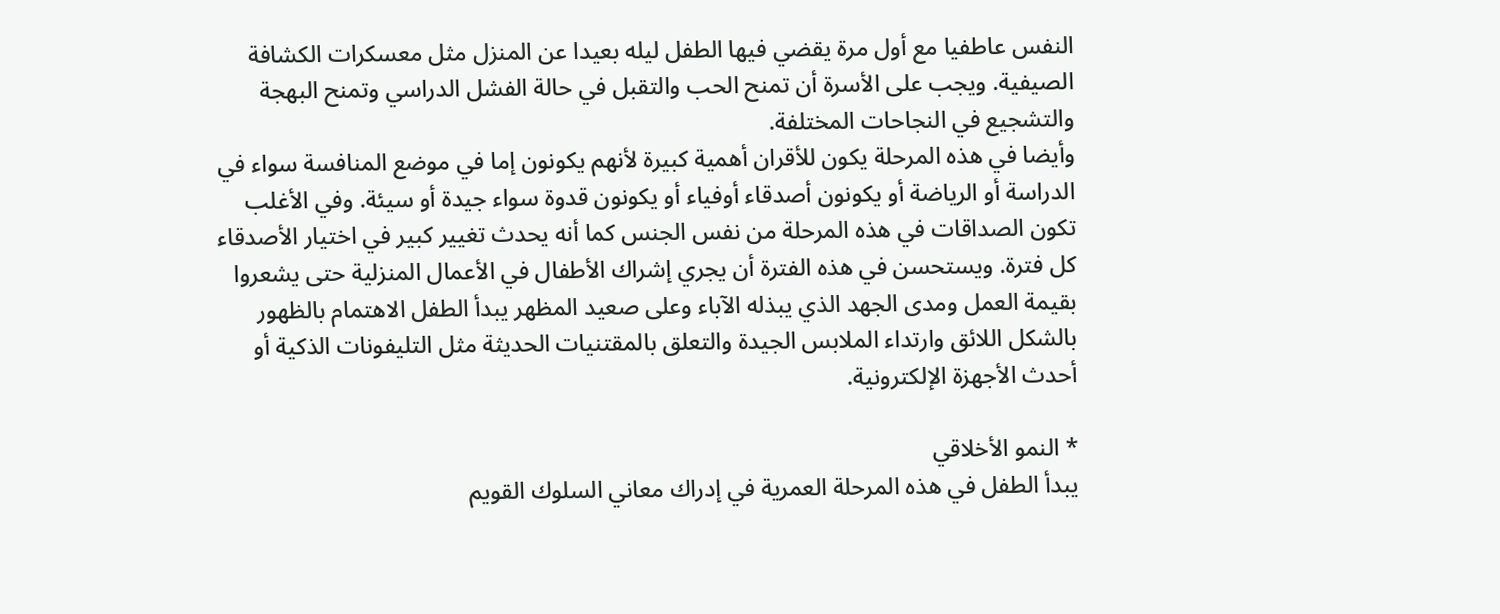النفس عاطفيا مع أول مرة يقضي فيها الطفل ليله بعيدا عن المنزل مثل معسكرات الكشافة الصيفية. ويجب على الأسرة أن تمنح الحب والتقبل في حالة الفشل الدراسي وتمنح البهجة والتشجيع في النجاحات المختلفة.
وأيضا في هذه المرحلة يكون للأقران أهمية كبيرة لأنهم يكونون إما في موضع المنافسة سواء في الدراسة أو الرياضة أو يكونون أصدقاء أوفياء أو يكونون قدوة سواء جيدة أو سيئة. وفي الأغلب تكون الصداقات في هذه المرحلة من نفس الجنس كما أنه يحدث تغيير كبير في اختيار الأصدقاء كل فترة. ويستحسن في هذه الفترة أن يجري إشراك الأطفال في الأعمال المنزلية حتى يشعروا بقيمة العمل ومدى الجهد الذي يبذله الآباء وعلى صعيد المظهر يبدأ الطفل الاهتمام بالظهور بالشكل اللائق وارتداء الملابس الجيدة والتعلق بالمقتنيات الحديثة مثل التليفونات الذكية أو أحدث الأجهزة الإلكترونية.

* النمو الأخلاقي
يبدأ الطفل في هذه المرحلة العمرية في إدراك معاني السلوك القويم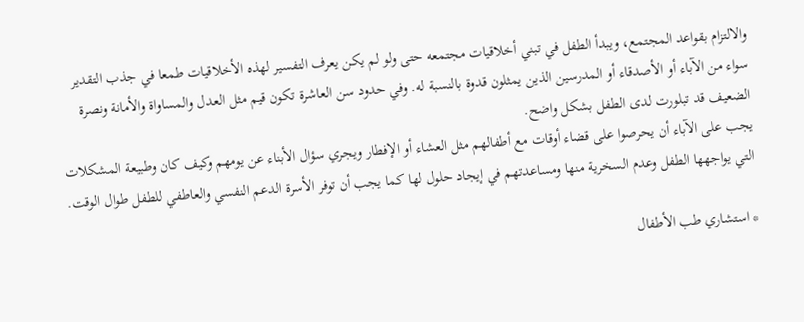والالتزام بقواعد المجتمع، ويبدأ الطفل في تبني أخلاقيات مجتمعه حتى ولو لم يكن يعرف التفسير لهذه الأخلاقيات طمعا في جذب التقدير سواء من الآباء أو الأصدقاء أو المدرسين الذين يمثلون قدوة بالنسبة له. وفي حدود سن العاشرة تكون قيم مثل العدل والمساواة والأمانة ونصرة الضعيف قد تبلورت لدى الطفل بشكل واضح.
يجب على الآباء أن يحرصوا على قضاء أوقات مع أطفالهم مثل العشاء أو الإفطار ويجري سؤال الأبناء عن يومهم وكيف كان وطبيعة المشكلات التي يواجهها الطفل وعدم السخرية منها ومساعدتهم في إيجاد حلول لها كما يجب أن توفر الأسرة الدعم النفسي والعاطفي للطفل طوال الوقت.

* استشاري طب الأطفال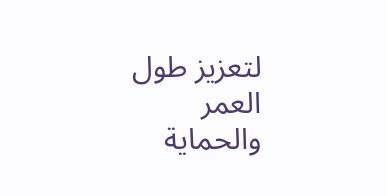لتعزيز طول العمر والحماية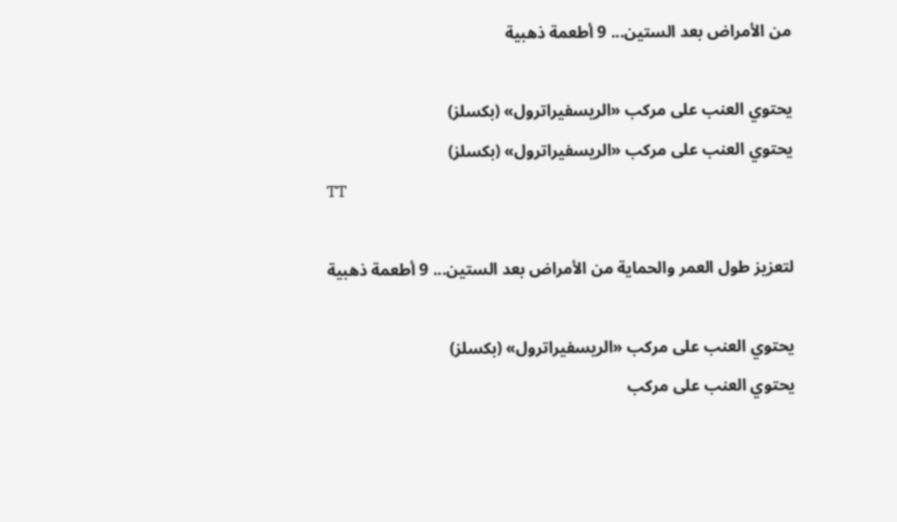من الأمراض بعد الستين... 9 أطعمة ذهبية

يحتوي العنب على مركب «الريسفيراترول» (بكسلز)
يحتوي العنب على مركب «الريسفيراترول» (بكسلز)
TT

لتعزيز طول العمر والحماية من الأمراض بعد الستين... 9 أطعمة ذهبية

يحتوي العنب على مركب «الريسفيراترول» (بكسلز)
يحتوي العنب على مركب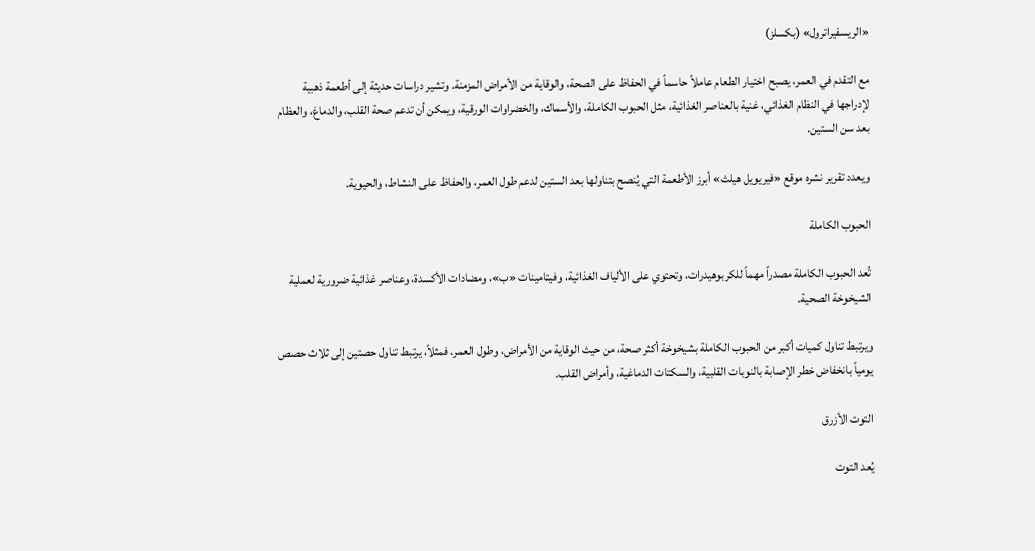«الريسفيراترول» (بكسلز)

مع التقدم في العمر، يصبح اختيار الطعام عاملاً حاسماً في الحفاظ على الصحة، والوقاية من الأمراض المزمنة. وتشير دراسات حديثة إلى أطعمة ذهبية لإدراجها في النظام الغذائي، غنية بالعناصر الغذائية، مثل الحبوب الكاملة، والأسماك، والخضراوات الورقية، ويمكن أن تدعم صحة القلب، والدماغ، والعظام بعد سن الستين.

ويعدد تقرير نشره موقع «فيريويل هيلث» أبرز الأطعمة التي يُنصح بتناولها بعد الستين لدعم طول العمر، والحفاظ على النشاط، والحيوية.

الحبوب الكاملة

تُعد الحبوب الكاملة مصدراً مهماً للكربوهيدرات، وتحتوي على الألياف الغذائية، وفيتامينات «ب»، ومضادات الأكسدة، وعناصر غذائية ضرورية لعملية الشيخوخة الصحية.

ويرتبط تناول كميات أكبر من الحبوب الكاملة بشيخوخة أكثر صحة، من حيث الوقاية من الأمراض، وطول العمر. فمثلاً، يرتبط تناول حصتين إلى ثلاث حصص يومياً بانخفاض خطر الإصابة بالنوبات القلبية، والسكتات الدماغية، وأمراض القلب.

التوت الأزرق

يُعد التوت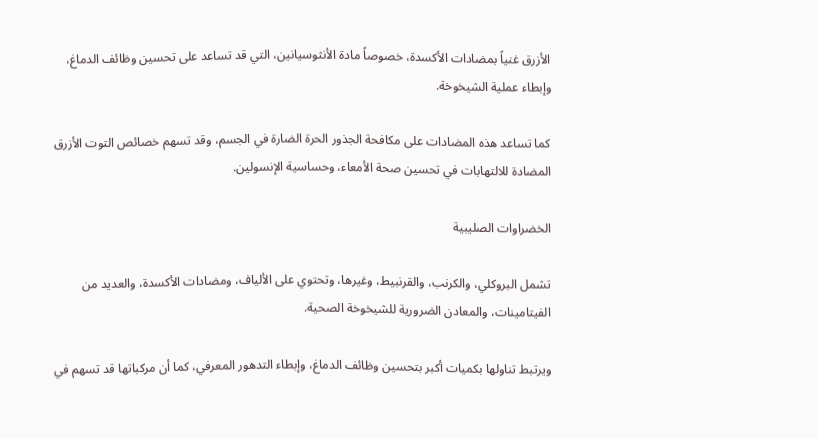الأزرق غنياً بمضادات الأكسدة، خصوصاً مادة الأنثوسيانين، التي قد تساعد على تحسين وظائف الدماغ، وإبطاء عملية الشيخوخة.

كما تساعد هذه المضادات على مكافحة الجذور الحرة الضارة في الجسم، وقد تسهم خصائص التوت الأزرق المضادة للالتهابات في تحسين صحة الأمعاء، وحساسية الإنسولين.

الخضراوات الصليبية

تشمل البروكلي، والكرنب، والقرنبيط، وغيرها، وتحتوي على الألياف، ومضادات الأكسدة، والعديد من الفيتامينات، والمعادن الضرورية للشيخوخة الصحية.

ويرتبط تناولها بكميات أكبر بتحسين وظائف الدماغ، وإبطاء التدهور المعرفي، كما أن مركباتها قد تسهم في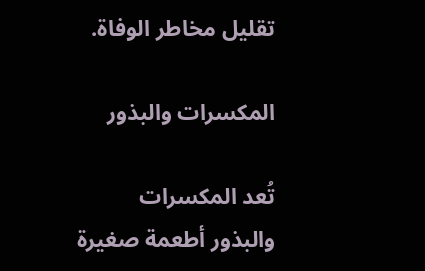تقليل مخاطر الوفاة.

المكسرات والبذور

تُعد المكسرات والبذور أطعمة صغيرة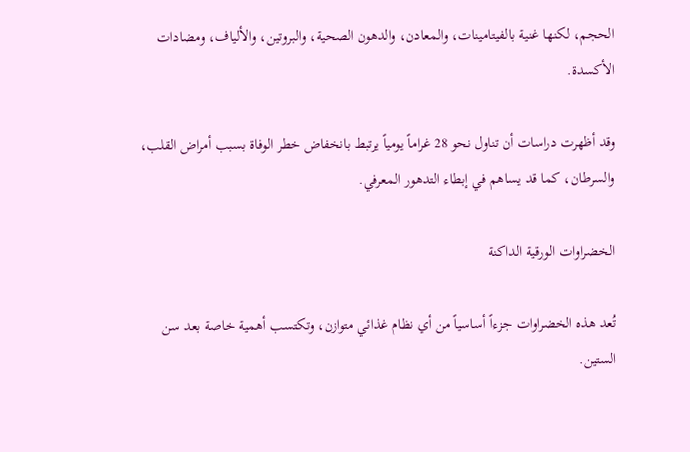الحجم، لكنها غنية بالفيتامينات، والمعادن، والدهون الصحية، والبروتين، والألياف، ومضادات الأكسدة.

وقد أظهرت دراسات أن تناول نحو 28 غراماً يومياً يرتبط بانخفاض خطر الوفاة بسبب أمراض القلب، والسرطان، كما قد يساهم في إبطاء التدهور المعرفي.

الخضراوات الورقية الداكنة

تُعد هذه الخضراوات جزءاً أساسياً من أي نظام غذائي متوازن، وتكتسب أهمية خاصة بعد سن الستين.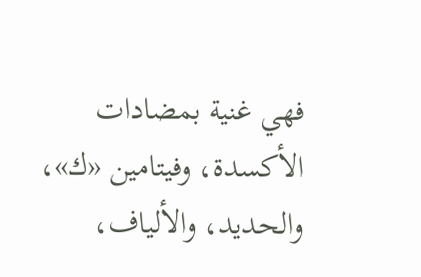فهي غنية بمضادات الأكسدة، وفيتامين «ك»، والحديد، والألياف،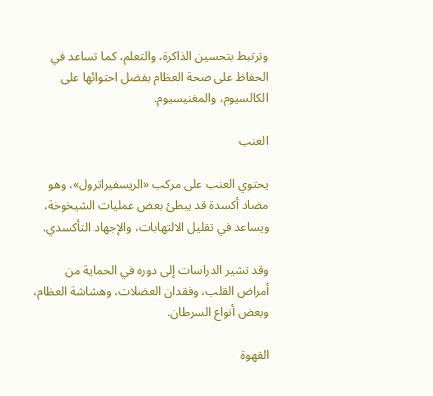وترتبط بتحسين الذاكرة، والتعلم، كما تساعد في الحفاظ على صحة العظام بفضل احتوائها على الكالسيوم، والمغنيسيوم.

العنب

يحتوي العنب على مركب «الريسفيراترول»، وهو مضاد أكسدة قد يبطئ بعض عمليات الشيخوخة، ويساعد في تقليل الالتهابات، والإجهاد التأكسدي.

وقد تشير الدراسات إلى دوره في الحماية من أمراض القلب، وفقدان العضلات، وهشاشة العظام، وبعض أنواع السرطان.

القهوة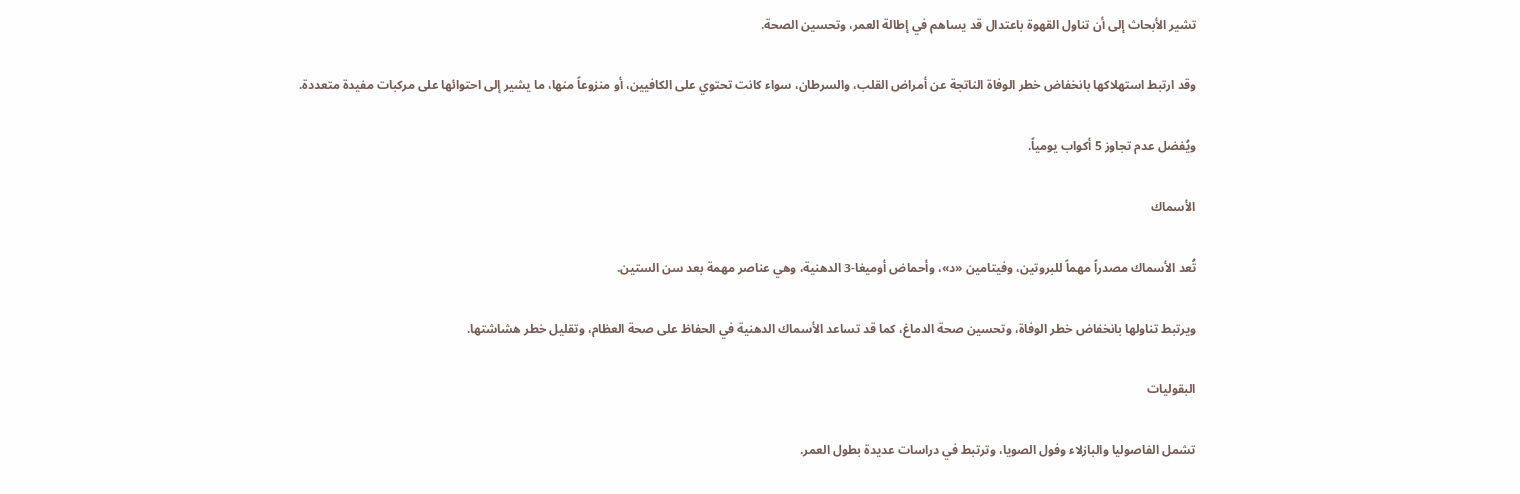تشير الأبحاث إلى أن تناول القهوة باعتدال قد يساهم في إطالة العمر، وتحسين الصحة.

وقد ارتبط استهلاكها بانخفاض خطر الوفاة الناتجة عن أمراض القلب، والسرطان، سواء كانت تحتوي على الكافيين، أو منزوعاً منها، ما يشير إلى احتوائها على مركبات مفيدة متعددة.

ويُفضل عدم تجاوز 5 أكواب يومياً.

الأسماك

تُعد الأسماك مصدراً مهماً للبروتين، وفيتامين «د»، وأحماض أوميغا-3 الدهنية، وهي عناصر مهمة بعد سن الستين.

ويرتبط تناولها بانخفاض خطر الوفاة، وتحسين صحة الدماغ، كما قد تساعد الأسماك الدهنية في الحفاظ على صحة العظام، وتقليل خطر هشاشتها.

البقوليات

تشمل الفاصوليا والبازلاء وفول الصويا، وترتبط في دراسات عديدة بطول العمر.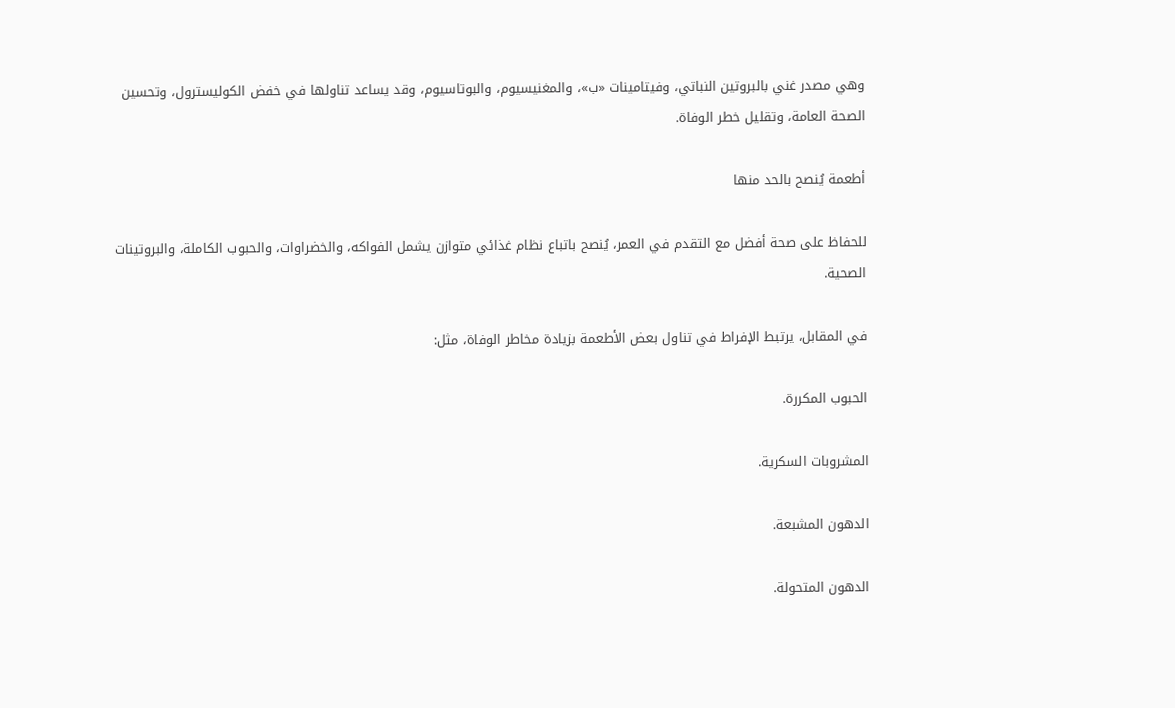وهي مصدر غني بالبروتين النباتي، وفيتامينات «ب»، والمغنيسيوم، والبوتاسيوم، وقد يساعد تناولها في خفض الكوليسترول، وتحسين الصحة العامة، وتقليل خطر الوفاة.

أطعمة يُنصح بالحد منها

للحفاظ على صحة أفضل مع التقدم في العمر، يُنصح باتباع نظام غذائي متوازن يشمل الفواكه، والخضراوات، والحبوب الكاملة، والبروتينات الصحية.

في المقابل، يرتبط الإفراط في تناول بعض الأطعمة بزيادة مخاطر الوفاة، مثل:

الحبوب المكررة.

المشروبات السكرية.

الدهون المشبعة.

الدهون المتحولة.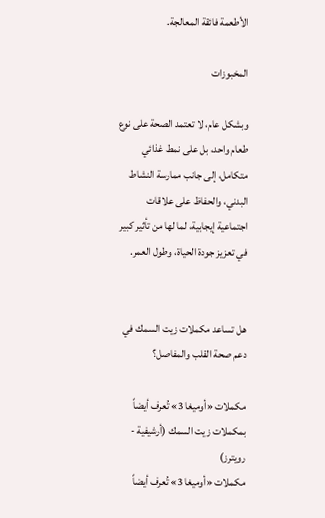الأطعمة فائقة المعالجة.

المخبوزات

وبشكل عام، لا تعتمد الصحة على نوع طعام واحد، بل على نمط غذائي متكامل، إلى جانب ممارسة النشاط البدني، والحفاظ على علاقات اجتماعية إيجابية، لما لها من تأثير كبير في تعزيز جودة الحياة، وطول العمر.


هل تساعد مكملات زيت السمك في دعم صحة القلب والمفاصل؟

مكملات «أوميغا 3» تُعرف أيضاً بمكملات زيت السمك (أرشيفية - رويترز)
مكملات «أوميغا 3» تُعرف أيضاً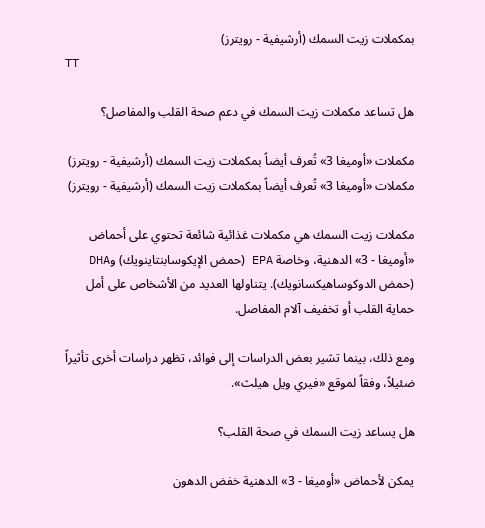بمكملات زيت السمك (أرشيفية - رويترز)
TT

هل تساعد مكملات زيت السمك في دعم صحة القلب والمفاصل؟

مكملات «أوميغا 3» تُعرف أيضاً بمكملات زيت السمك (أرشيفية - رويترز)
مكملات «أوميغا 3» تُعرف أيضاً بمكملات زيت السمك (أرشيفية - رويترز)

مكملات زيت السمك هي مكملات غذائية شائعة تحتوي على أحماض «أوميغا - 3» الدهنية، وخاصة EPA (حمض الإيكوسابنتاينويك) وDHA (حمض الدوكوساهيكسانويك). يتناولها العديد من الأشخاص على أمل حماية القلب أو تخفيف آلام المفاصل.

ومع ذلك، بينما تشير بعض الدراسات إلى فوائد، تظهر دراسات أخرى تأثيراً ضئيلاً، وفقاً لموقع «فيري ويل هيلث».

هل يساعد زيت السمك في صحة القلب؟

يمكن لأحماض «أوميغا - 3» الدهنية خفض الدهون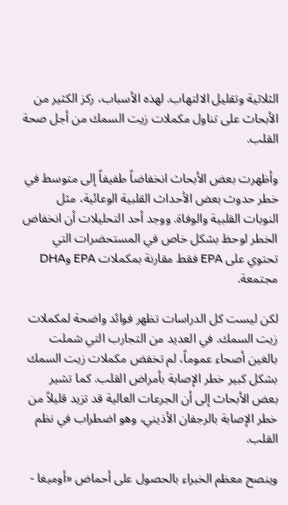الثلاثية وتقليل الالتهاب. لهذه الأسباب، ركز الكثير من الأبحاث على تناول مكملات زيت السمك من أجل صحة القلب.

وأظهرت بعض الأبحاث انخفاضاً طفيفاً إلى متوسط في خطر حدوث بعض الأحداث القلبية الوعائية، مثل النوبات القلبية والوفاة. ووجد أحد التحليلات أن انخفاض الخطر لوحظ بشكل خاص في المستحضرات التي تحتوي على EPA فقط مقارنة بمكملات EPA وDHA مجتمعة.

لكن ليست كل الدراسات تظهر فوائد واضحة لمكملات زيت السمك. في العديد من التجارب التي شملت بالغين أصحاء عموماً، لم تخفض مكملات زيت السمك بشكل كبير خطر الإصابة بأمراض القلب. كما تشير بعض الأبحاث إلى أن الجرعات العالية قد تزيد قليلاً من خطر الإصابة بالرجفان الأذيني، وهو اضطراب في نظم القلب.

وينصح معظم الخبراء بالحصول على أحماض «أوميغا -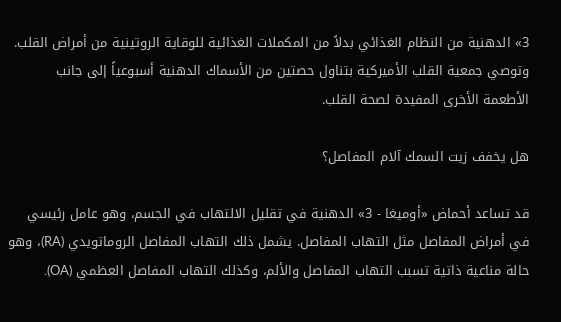3» الدهنية من النظام الغذائي بدلاً من المكملات الغذائية للوقاية الروتينية من أمراض القلب. وتوصي جمعية القلب الأميركية بتناول حصتين من الأسماك الدهنية أسبوعياً إلى جانب الأطعمة الأخرى المفيدة لصحة القلب.

هل يخفف زيت السمك آلام المفاصل؟

قد تساعد أحماض «أوميغا - 3» الدهنية في تقليل الالتهاب في الجسم، وهو عامل رئيسي في أمراض المفاصل مثل التهاب المفاصل. يشمل ذلك التهاب المفاصل الروماتويدي (RA)، وهو حالة مناعية ذاتية تسبب التهاب المفاصل والألم، وكذلك التهاب المفاصل العظمي (OA).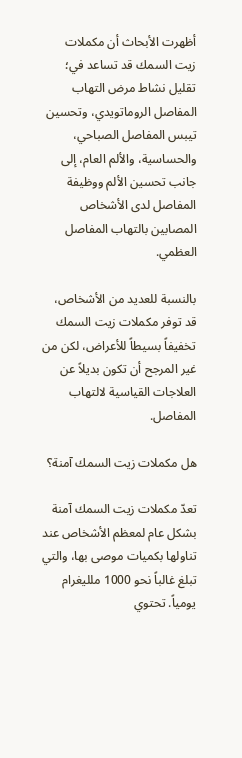أظهرت الأبحاث أن مكملات زيت السمك قد تساعد في؛ تقليل نشاط مرض التهاب المفاصل الروماتويدي، وتحسين تيبس المفاصل الصباحي، والحساسية، والألم العام، إلى جانب تحسين الألم ووظيفة المفاصل لدى الأشخاص المصابين بالتهاب المفاصل العظمي.

بالنسبة للعديد من الأشخاص، قد توفر مكملات زيت السمك تخفيفاً بسيطاً للأعراض، لكن من غير المرجح أن تكون بديلاً عن العلاجات القياسية لالتهاب المفاصل.

هل مكملات زيت السمك آمنة؟

تعدّ مكملات زيت السمك آمنة بشكل عام لمعظم الأشخاص عند تناولها بكميات موصى بها، والتي تبلغ غالباً نحو 1000 ملليغرام يومياً. تحتوي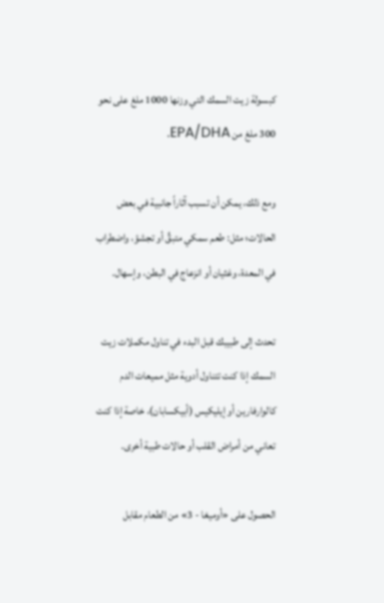كبسولة زيت السمك التي وزنها 1000 ملغ على نحو 300 ملغ من EPA/DHA.

ومع ذلك، يمكن أن تسبب آثاراً جانبية في بعض الحالات؛ مثل: طعم سمكي متبقٍّ أو تجشؤ، واضطراب في المعدة، وغثيان أو انزعاج في البطن، وإسهال.

تحدث إلى طبيبك قبل البدء في تناول مكملات زيت السمك إذا كنت تتناول أدوية مثل مميعات الدم كالوارفارين أو إيليكيس (أبيكسابان)، خاصة إذا كنت تعاني من أمراض القلب أو حالات طبية أخرى.

الحصول على «أوميغا - 3» من الطعام مقابل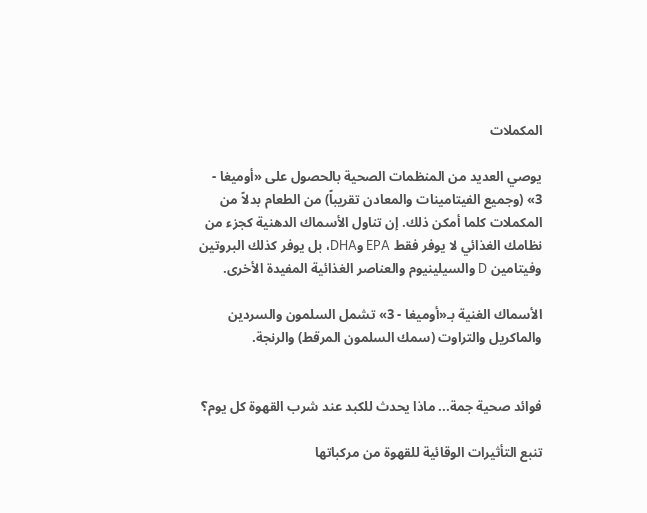المكملات

يوصي العديد من المنظمات الصحية بالحصول على «أوميغا - 3» (وجميع الفيتامينات والمعادن تقريباً) من الطعام بدلاً من المكملات كلما أمكن ذلك. إن تناول الأسماك الدهنية كجزء من نظامك الغذائي لا يوفر فقط EPA وDHA، بل يوفر كذلك البروتين وفيتامين D والسيلينيوم والعناصر الغذائية المفيدة الأخرى.

الأسماك الغنية بـ«أوميغا - 3» تشمل السلمون والسردين والماكريل والتراوت (سمك السلمون المرقط) والرنجة.


فوائد صحية جمة... ماذا يحدث للكبد عند شرب القهوة كل يوم؟

تنبع التأثيرات الوقائية للقهوة من مركباتها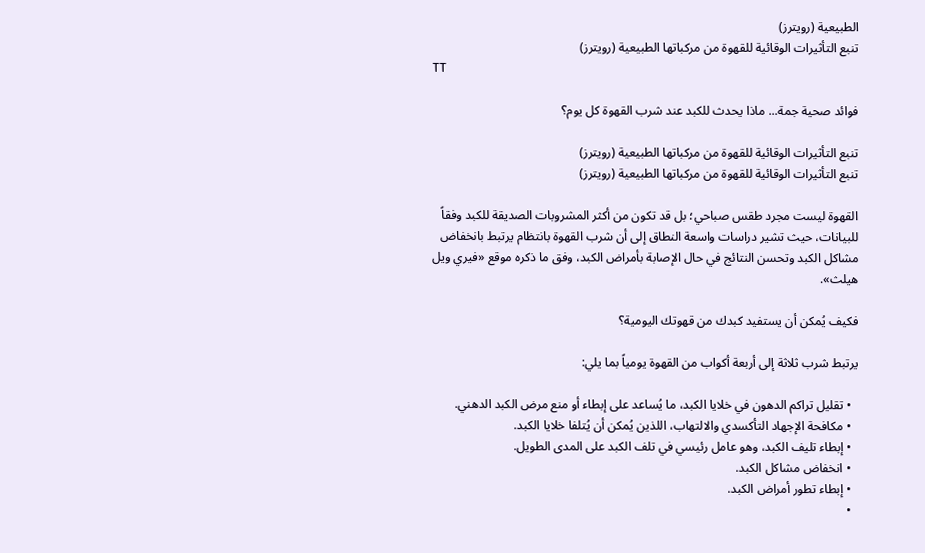الطبيعية (رويترز)
تنبع التأثيرات الوقائية للقهوة من مركباتها الطبيعية (رويترز)
TT

فوائد صحية جمة... ماذا يحدث للكبد عند شرب القهوة كل يوم؟

تنبع التأثيرات الوقائية للقهوة من مركباتها الطبيعية (رويترز)
تنبع التأثيرات الوقائية للقهوة من مركباتها الطبيعية (رويترز)

القهوة ليست مجرد طقس صباحي؛ بل قد تكون من أكثر المشروبات الصديقة للكبد وفقاً للبيانات، حيث تشير دراسات واسعة النطاق إلى أن شرب القهوة بانتظام يرتبط بانخفاض مشاكل الكبد وتحسن النتائج في حال الإصابة بأمراض الكبد، وفق ما ذكره موقع «فيري ويل هيلث».

فكيف يُمكن أن يستفيد كبدك من قهوتك اليومية؟

يرتبط شرب ثلاثة إلى أربعة أكواب من القهوة يومياً بما يلي:

  • تقليل تراكم الدهون في خلايا الكبد، ما يُساعد على إبطاء أو منع مرض الكبد الدهني.
  • مكافحة الإجهاد التأكسدي والالتهاب، اللذين يُمكن أن يُتلفا خلايا الكبد.
  • إبطاء تليف الكبد، وهو عامل رئيسي في تلف الكبد على المدى الطويل.
  • انخفاض مشاكل الكبد.
  • إبطاء تطور أمراض الكبد.
  •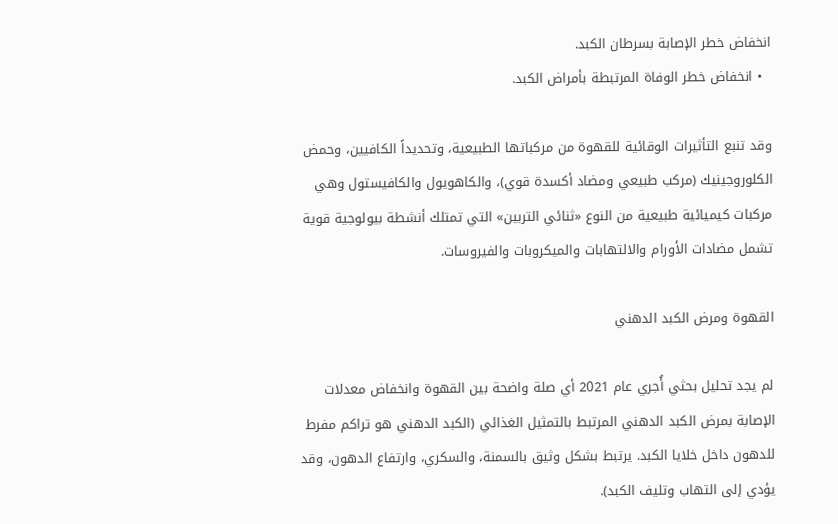انخفاض خطر الإصابة بسرطان الكبد.
  • انخفاض خطر الوفاة المرتبطة بأمراض الكبد.

وقد تنبع التأثيرات الوقائية للقهوة من مركباتها الطبيعية، وتحديداً الكافيين، وحمض الكلوروجينيك (مركب طبيعي ومضاد أكسدة قوي)، والكاهويول والكافيستول وهي مركبات كيميائية طبيعية من النوع «ثنائي التربين» التي تمتلك أنشطة بيولوجية قوية تشمل مضادات الأورام والالتهابات والميكروبات والفيروسات.

القهوة ومرض الكبد الدهني

لم يجد تحليل بحثي أُجري عام 2021 أي صلة واضحة بين القهوة وانخفاض معدلات الإصابة بمرض الكبد الدهني المرتبط بالتمثيل الغذائي (الكبد الدهني هو تراكم مفرط للدهون داخل خلايا الكبد. يرتبط بشكل وثيق بالسمنة، والسكري، وارتفاع الدهون، وقد يؤدي إلى التهاب وتليف الكبد).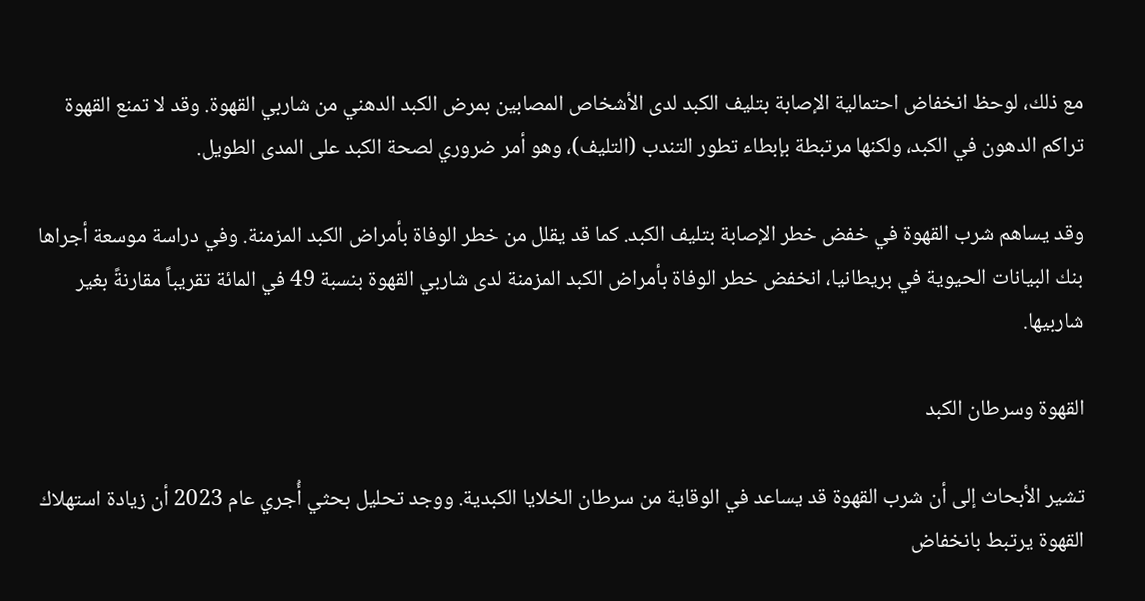مع ذلك، لوحظ انخفاض احتمالية الإصابة بتليف الكبد لدى الأشخاص المصابين بمرض الكبد الدهني من شاربي القهوة. وقد لا تمنع القهوة تراكم الدهون في الكبد، ولكنها مرتبطة بإبطاء تطور التندب (التليف)، وهو أمر ضروري لصحة الكبد على المدى الطويل.

وقد يساهم شرب القهوة في خفض خطر الإصابة بتليف الكبد. كما قد يقلل من خطر الوفاة بأمراض الكبد المزمنة. وفي دراسة موسعة أجراها بنك البيانات الحيوية في بريطانيا، انخفض خطر الوفاة بأمراض الكبد المزمنة لدى شاربي القهوة بنسبة 49 في المائة تقريباً مقارنةً بغير شاربيها.

القهوة وسرطان الكبد

تشير الأبحاث إلى أن شرب القهوة قد يساعد في الوقاية من سرطان الخلايا الكبدية. ووجد تحليل بحثي أُجري عام 2023 أن زيادة استهلاك القهوة يرتبط بانخفاض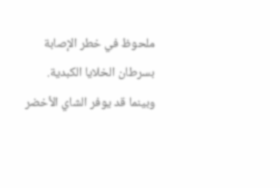ملحوظ في خطر الإصابة بسرطان الخلايا الكبدية. وبينما قد يوفر الشاي الأخضر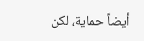أيضاً حماية، لكن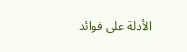الأدلة على فوائد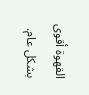القهوة أقوى بشكل عام.